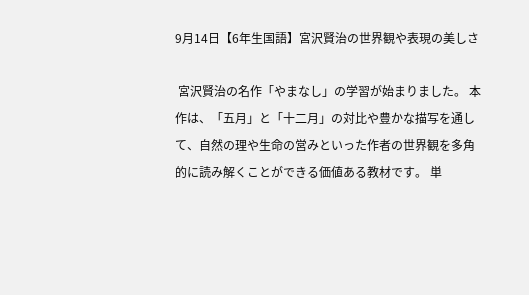9月14日【6年生国語】宮沢賢治の世界観や表現の美しさ

 宮沢賢治の名作「やまなし」の学習が始まりました。 本作は、「五月」と「十二月」の対比や豊かな描写を通して、自然の理や生命の営みといった作者の世界観を多角的に読み解くことができる価値ある教材です。 単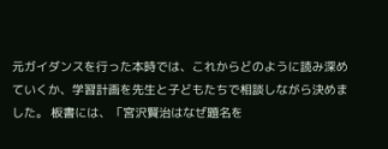元ガイダンスを行った本時では、これからどのように読み深めていくか、学習計画を先生と子どもたちで相談しながら決めました。 板書には、「宮沢賢治はなぜ題名を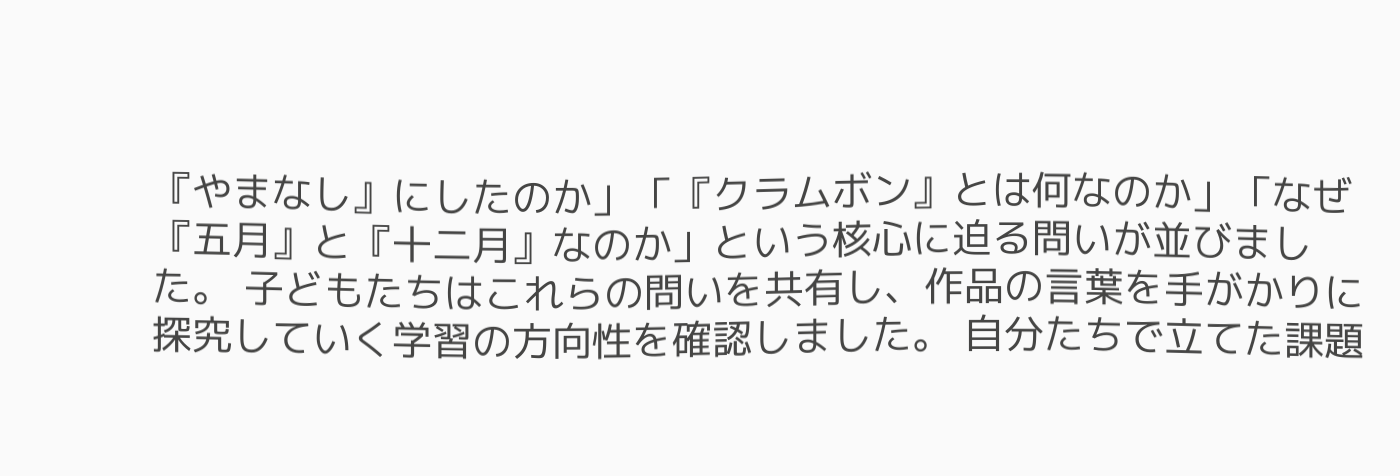『やまなし』にしたのか」「『クラムボン』とは何なのか」「なぜ『五月』と『十二月』なのか」という核心に迫る問いが並びました。 子どもたちはこれらの問いを共有し、作品の言葉を手がかりに探究していく学習の方向性を確認しました。 自分たちで立てた課題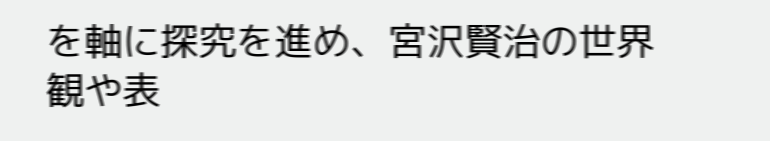を軸に探究を進め、宮沢賢治の世界観や表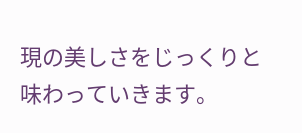現の美しさをじっくりと味わっていきます。